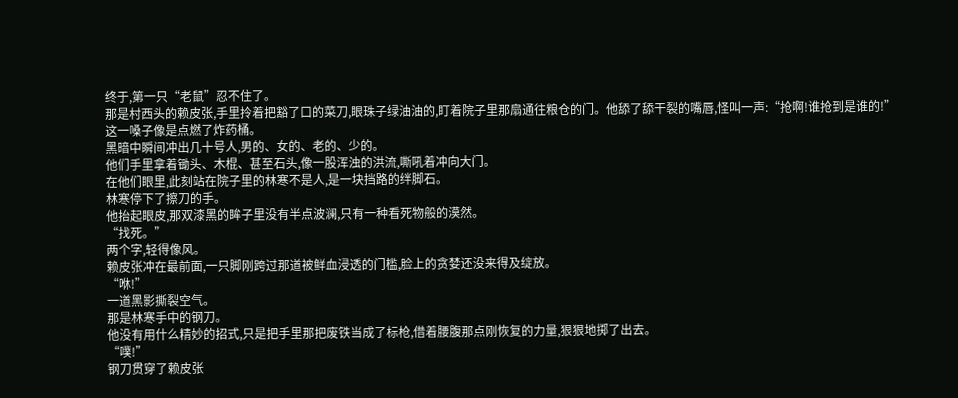终于,第一只“老鼠”忍不住了。
那是村西头的赖皮张,手里拎着把豁了口的菜刀,眼珠子绿油油的,盯着院子里那扇通往粮仓的门。他舔了舔干裂的嘴唇,怪叫一声:“抢啊!谁抢到是谁的!”
这一嗓子像是点燃了炸药桶。
黑暗中瞬间冲出几十号人,男的、女的、老的、少的。
他们手里拿着锄头、木棍、甚至石头,像一股浑浊的洪流,嘶吼着冲向大门。
在他们眼里,此刻站在院子里的林寒不是人,是一块挡路的绊脚石。
林寒停下了擦刀的手。
他抬起眼皮,那双漆黑的眸子里没有半点波澜,只有一种看死物般的漠然。
“找死。”
两个字,轻得像风。
赖皮张冲在最前面,一只脚刚跨过那道被鲜血浸透的门槛,脸上的贪婪还没来得及绽放。
“咻!”
一道黑影撕裂空气。
那是林寒手中的钢刀。
他没有用什么精妙的招式,只是把手里那把废铁当成了标枪,借着腰腹那点刚恢复的力量,狠狠地掷了出去。
“噗!”
钢刀贯穿了赖皮张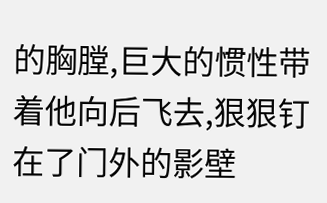的胸膛,巨大的惯性带着他向后飞去,狠狠钉在了门外的影壁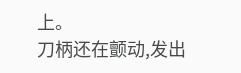上。
刀柄还在颤动,发出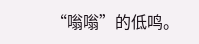“嗡嗡”的低鸣。